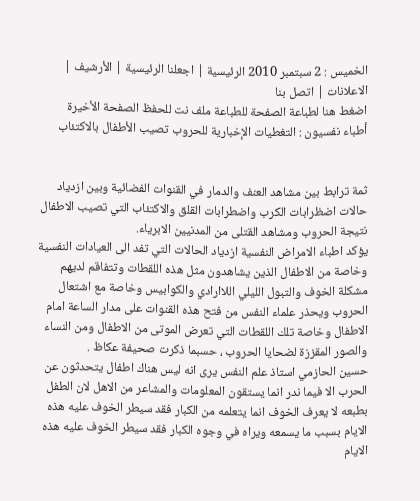الخميس : 2 سبتمبر 2010 الرئيسية | اجعلنا الرئيسية | الأرشيف | الاعلانات | اتصل بنا
اضغط هنا لطباعة الصفحة للطباعة ملف نت للحفظ الصفحة الأخيرة
أطباء نفسيون : التغطيات الإخبارية للحروب تصيب الأطفال بالاكتئاب


ثمة ترابط بين مشاهد العنف والدمار في القنوات الفضائية وبين ازدياد حالات اضظرابات الكرب واضطرابات القلق والاكتئاب التي تصيب الاطفال نتيجة الحروب ومشاهد القتلى من المدنيين الابرياء.
يؤكد اطباء الامراض النفسية ازدياد الحالات التي تفد الى العيادات النفسية وخاصة من الاطفال الذين يشاهدون مثل هذه اللقطات وتتفاقم لديهم مشكلة الخوف والتبول الليلي اللاارادي والكوابيس وخاصة مع اشتعال الحروب ويحذر علماء النفس من فتح هذه القنوات على مدار الساعة امام الاطفال وخاصة تلك اللقطات التي تعرض الموتى من الاطفال ومن النساء والصور المقززة لضحايا الحروب ، حسبما ذكرت صحيفة عكاظ .
حسين الحازمي استاذ علم النفس يرى انه ليس هناك اطفال يتحدثون عن الحرب الا فيما ندر انما يستقون المعلومات والمشاعر من الاهل لان الطفل بطبعه لا يعرف الخوف انما يتعلمه من الكبار فقد سيطر الخوف عليه هذه الايام بسبب ما يسمعه ويراه في وجوه الكبار فقد سيطر الخوف عليه هذه الايام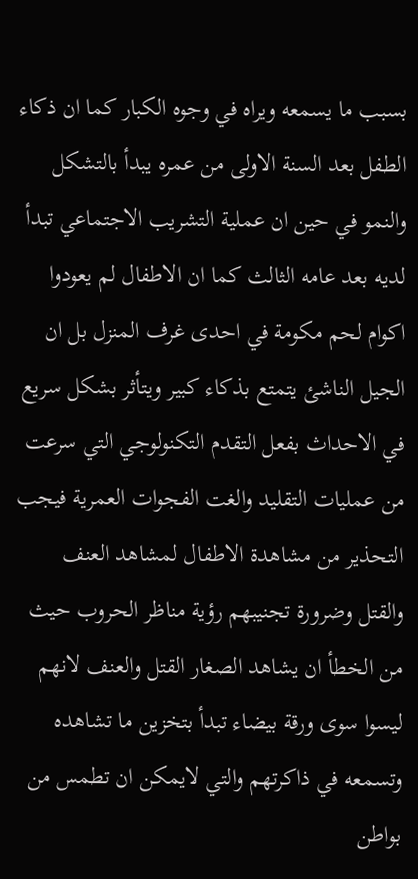بسبب ما يسمعه ويراه في وجوه الكبار كما ان ذكاء الطفل بعد السنة الاولى من عمره يبدأ بالتشكل والنمو في حين ان عملية التشريب الاجتماعي تبدأ لديه بعد عامه الثالث كما ان الاطفال لم يعودوا اكوام لحم مكومة في احدى غرف المنزل بل ان الجيل الناشئ يتمتع بذكاء كبير ويتأثر بشكل سريع في الاحداث بفعل التقدم التكنولوجي التي سرعت من عمليات التقليد والغت الفجوات العمرية فيجب التحذير من مشاهدة الاطفال لمشاهد العنف والقتل وضرورة تجنيبهم رؤية مناظر الحروب حيث من الخطأ ان يشاهد الصغار القتل والعنف لانهم ليسوا سوى ورقة بيضاء تبدأ بتخزين ما تشاهده وتسمعه في ذاكرتهم والتي لايمكن ان تطمس من بواطن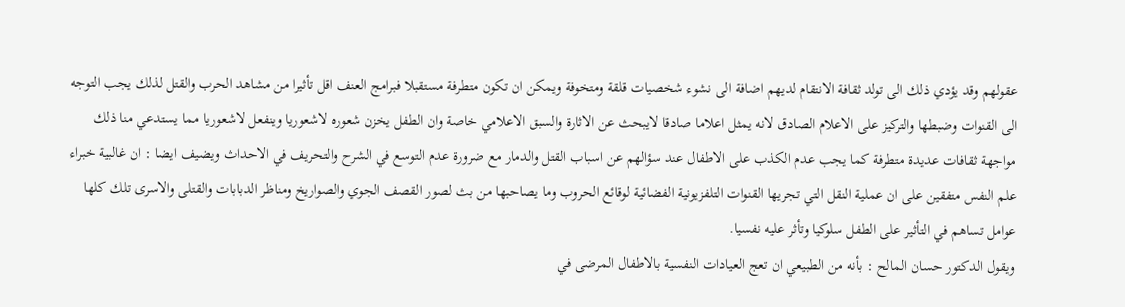عقولهم وقد يؤدي ذلك الى تولد ثقافة الانتقام لديهم اضافة الى نشوء شخصيات قلقة ومتخوفة ويمكن ان تكون متطرفة مستقبلا فبرامج العنف اقل تأثيرا من مشاهد الحرب والقتل لذلك يجب التوجه الى القنوات وضبطها والتركيز على الاعلام الصادق لانه يمثل اعلاما صادقا لايبحث عن الاثارة والسبق الاعلامي خاصة وان الطفل يخزن شعوره لاشعوريا وينفعل لاشعوريا مما يستدعي منا ذلك مواجهة ثقافات عديدة متطرفة كما يجب عدم الكذب على الاطفال عند سؤالهم عن اسباب القتل والدمار مع ضرورة عدم التوسع في الشرح والتحريف في الاحداث ويضيف ايضا : ان غالبية خبراء علم النفس متفقين على ان عملية النقل التي تجريها القنوات التلفزيونية الفضائية لوقائع الحروب وما يصاحبها من بث لصور القصف الجوي والصواريخ ومناظر الدبابات والقتلى والاسرى تلك كلها عوامل تساهم في التأثير على الطفل سلوكيا وتأثر عليه نفسيا.
ويقول الدكتور حسان المالح : بأنه من الطبيعي ان تعج العيادات النفسية بالاطفال المرضى في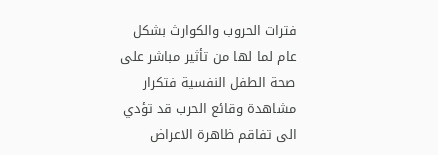فترات الحروب والكوارث بشكل عام لما لها من تأثير مباشر على صحة الطفل النفسية فتكرار مشاهدة وقائع الحرب قد تؤدي الى تفاقم ظاهرة الاعراض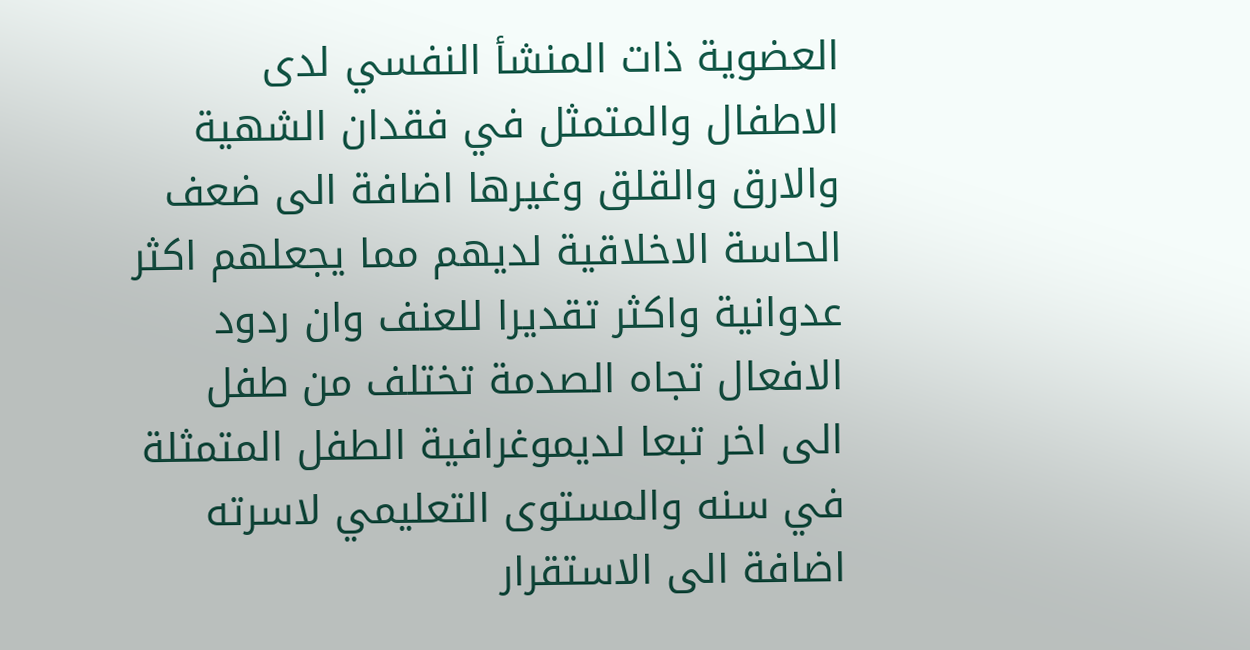العضوية ذات المنشأ النفسي لدى الاطفال والمتمثل في فقدان الشهية والارق والقلق وغيرها اضافة الى ضعف الحاسة الاخلاقية لديهم مما يجعلهم اكثر عدوانية واكثر تقديرا للعنف وان ردود الافعال تجاه الصدمة تختلف من طفل الى اخر تبعا لديموغرافية الطفل المتمثلة في سنه والمستوى التعليمي لاسرته اضافة الى الاستقرار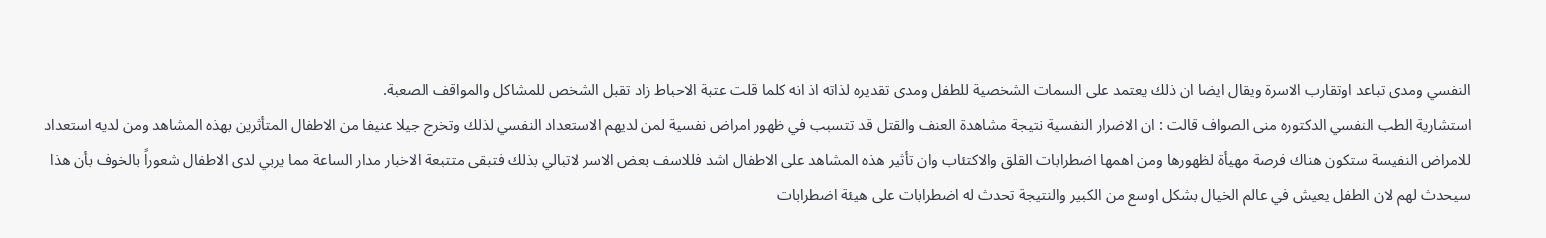النفسي ومدى تباعد اوتقارب الاسرة ويقال ايضا ان ذلك يعتمد على السمات الشخصية للطفل ومدى تقديره لذاته اذ انه كلما قلت عتبة الاحباط زاد تقبل الشخص للمشاكل والمواقف الصعبة.
استشارية الطب النفسي الدكتوره منى الصواف قالت : ان الاضرار النفسية نتيجة مشاهدة العنف والقتل قد تتسبب في ظهور امراض نفسية لمن لديهم الاستعداد النفسي لذلك وتخرج جيلا عنيفا من الاطفال المتأثرين بهذه المشاهد ومن لديه استعداد للامراض النفيسة ستكون هناك فرصة مهيأة لظهورها ومن اهمها اضطرابات القلق والاكتئاب وان تأثير هذه المشاهد على الاطفال اشد فللاسف بعض الاسر لاتبالي بذلك فتبقى متتبعة الاخبار مدار الساعة مما يربي لدى الاطفال شعوراً بالخوف بأن هذا سيحدث لهم لان الطفل يعيش في عالم الخيال بشكل اوسع من الكبير والنتيجة تحدث له اضطرابات على هيئة اضطرابات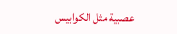عصبية مثل الكوابيس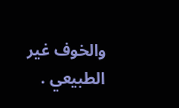والخوف غير الطبيعي .